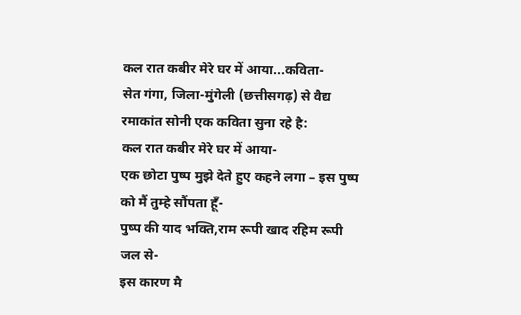कल रात कबीर मेरे घर में आया...कविता-
सेत गंगा, जिला-मुंगेली (छत्तीसगढ़) से वैद्य रमाकांत सोनी एक कविता सुना रहे है:
कल रात कबीर मेरे घर में आया-
एक छोटा पुष्प मुझे देते हुए कहने लगा – इस पुष्प को मैं तुम्हे सौंपता हूँ-
पुष्प की याद भक्ति,राम रूपी खाद रहिम रूपी जल से-
इस कारण मै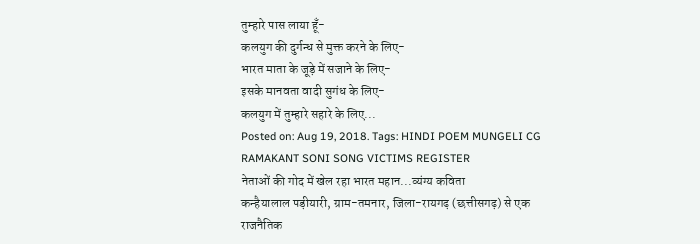तुम्हारे पास लाया हूँ-
कलयुग की दुर्गन्ध से मुक्त करने के लिए-
भारत माता के जूड़े में सजाने के लिए-
इसके मानवता वादी सुगंध के लिए-
कलयुग में तुम्हारे सहारे के लिए...
Posted on: Aug 19, 2018. Tags: HINDI POEM MUNGELI CG RAMAKANT SONI SONG VICTIMS REGISTER
नेताओं की गोद में खेल रहा भारत महान...व्यंग्य कविता
कन्हैयालाल पड़ीयारी, ग्राम-तमनार, जिला-रायगढ़ (छत्तीसगढ़) से एक राजनैतिक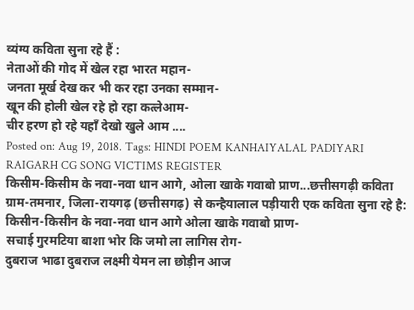व्यंग्य कविता सुना रहे हैं :
नेताओं की गोद में खेल रहा भारत महान-
जनता मूर्ख देख कर भी कर रहा उनका सम्मान-
खून की होली खेल रहे हो रहा कत्लेआम-
चीर हरण हो रहे यहाँ देखो खुले आम ....
Posted on: Aug 19, 2018. Tags: HINDI POEM KANHAIYALAL PADIYARI RAIGARH CG SONG VICTIMS REGISTER
किसीम-किसीम के नवा-नवा धान आगे, ओला खाके गवाबो प्राण...छत्तीसगढ़ी कविता
ग्राम-तमनार, जिला-रायगढ़ (छत्तीसगढ़) से कन्हैयालाल पड़ीयारी एक कविता सुना रहे है:
किसीन-किसीन के नवा-नवा धान आगे ओला खाके गवाबो प्राण-
सचाई गुरमटिया बाशा भोर कि जमो ला लागिस रोग-
दुबराज भाढा दुबराज लक्ष्मी येमन ला छोड़ीन आज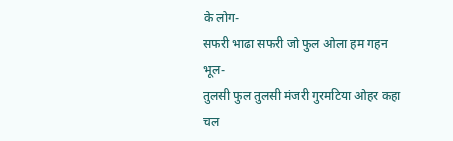के लोग-
सफरी भाढा सफरी जो फुल ओला हम गहन भूल-
तुलसी फुल तुलसी मंजरी गुरमटिया ओहर कहा चल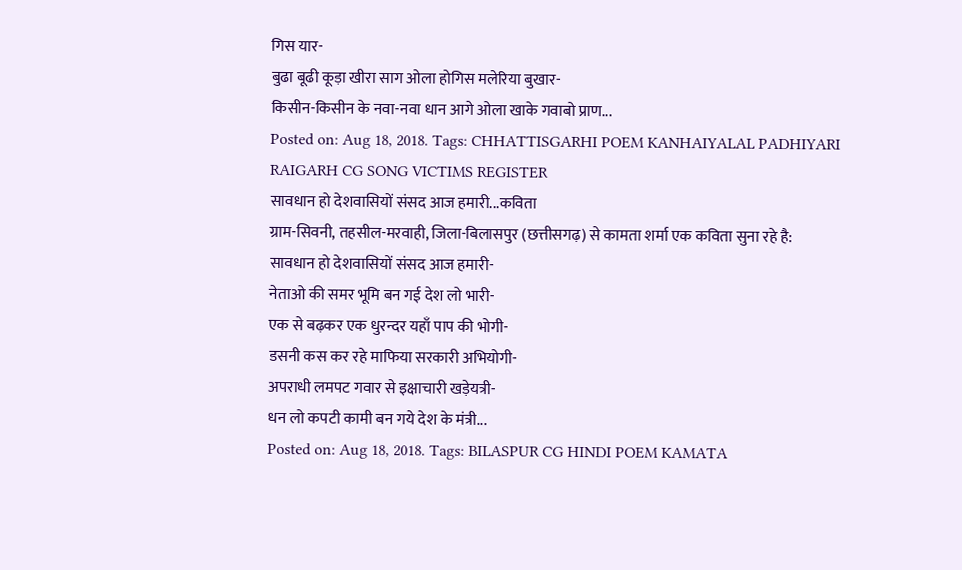गिस यार-
बुढा बूढी कूड़ा खीरा साग ओला होगिस मलेरिया बुखार-
किसीन-किसीन के नवा-नवा धान आगे ओला खाके गवाबो प्राण...
Posted on: Aug 18, 2018. Tags: CHHATTISGARHI POEM KANHAIYALAL PADHIYARI RAIGARH CG SONG VICTIMS REGISTER
सावधान हो देशवासियों संसद आज हमारी...कविता
ग्राम-सिवनी, तहसील-मरवाही, जिला-बिलासपुर (छत्तीसगढ़) से कामता शर्मा एक कविता सुना रहे है:
सावधान हो देशवासियों संसद आज हमारी-
नेताओ की समर भूमि बन गई देश लो भारी-
एक से बढ़कर एक धुरन्दर यहाँ पाप की भोगी-
डसनी कस कर रहे माफिया सरकारी अभियोगी-
अपराधी लमपट गवार से इक्षाचारी खड़ेयत्री-
धन लो कपटी कामी बन गये देश के मंत्री...
Posted on: Aug 18, 2018. Tags: BILASPUR CG HINDI POEM KAMATA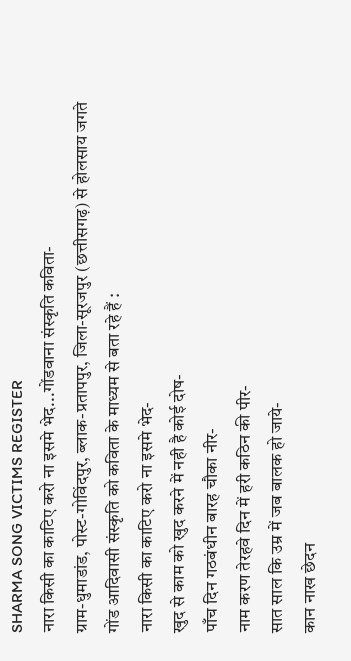SHARMA SONG VICTIMS REGISTER
नारा किसी का काटिए करो ना इसमे भेद...गोंडवाना संस्कृति कविता-
ग्राम-धुमाडांड, पोस्ट-गोविंदपुर, ब्लाक-प्रतापपुर, जिला-सूरजपुर (छत्तीसगढ़) से होलसाय जगते गोंड आदिवासी संस्कृति को कविता के माध्यम से बता रहे हैं :
नारा किसी का काटिए करो ना इसमे भेद-
खुद से काम को खुद करने में नही है कोई दोष-
पाँच दिन गठबंधीन बारह चौका नीर-
नाम करण तेरहवे दिन में हरी कठिन की पीर-
सात साल कि उम्र में जब बालक हो जाये-
कान नाख छेदन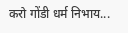करो गोंडी धर्म निभाय...